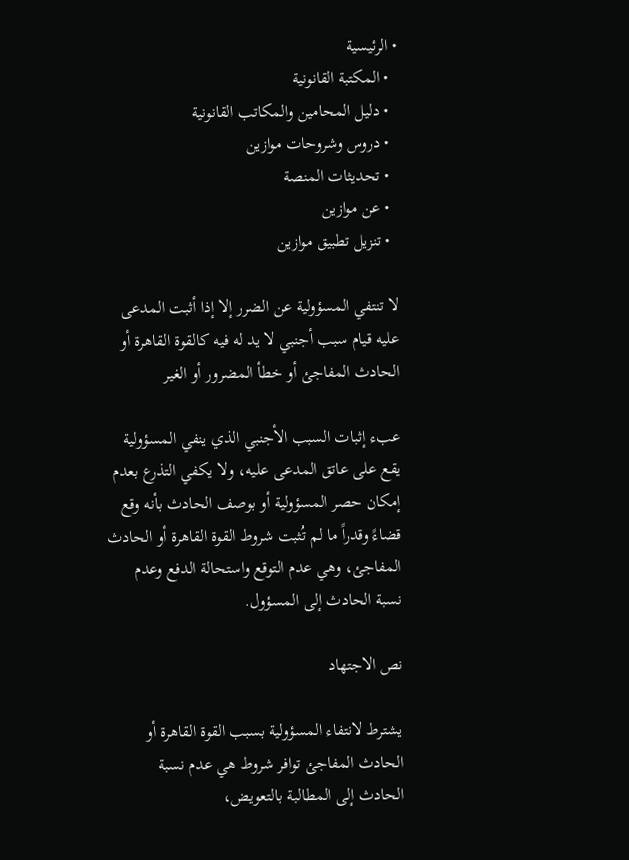• الرئيسية
  • المكتبة القانونية
  • دليل المحامين والمكاتب القانونية
  • دروس وشروحات موازين
  • تحديثات المنصة
  • عن موازين
  • تنزيل تطبيق موازين

لا تنتفي المسؤولية عن الضرر إلا إذا أثبت المدعى عليه قيام سبب أجنبي لا يد له فيه كالقوة القاهرة أو الحادث المفاجئ أو خطأ المضرور أو الغير

عبء إثبات السبب الأجنبي الذي ينفي المسؤولية يقع على عاتق المدعى عليه، ولا يكفي التذرع بعدم إمكان حصر المسؤولية أو بوصف الحادث بأنه وقع قضاءً وقدراً ما لم تُثبت شروط القوة القاهرة أو الحادث المفاجئ، وهي عدم التوقع واستحالة الدفع وعدم نسبة الحادث إلى المسؤول.

نص الاجتهاد

يشترط لانتفاء المسؤولية بسبب القوة القاهرة أو الحادث المفاجئ توافر شروط هي عدم نسبة الحادث إلى المطالبة بالتعويض،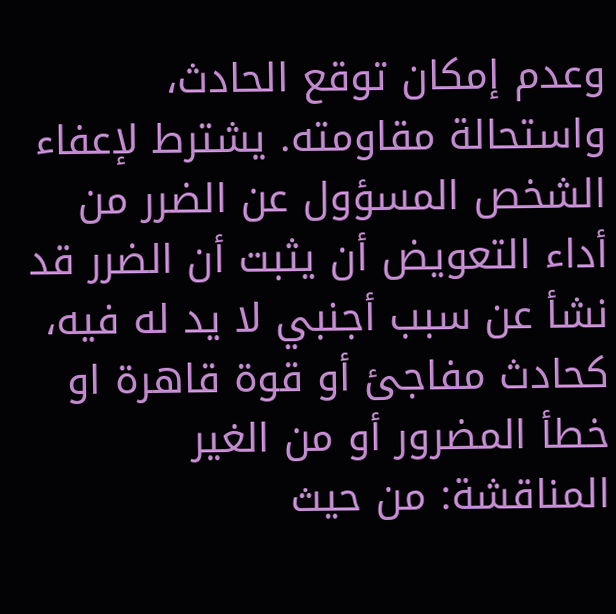وعدم إمكان توقع الحادث، واستحالة مقاومته. يشترط لإعفاء الشخص المسؤول عن الضرر من أداء التعويض أن يثبت أن الضرر قد نشأ عن سبب أجنبي لا يد له فيه، كحادث مفاجئ أو قوة قاهرة او خطأ المضرور أو من الغير المناقشة: من حيث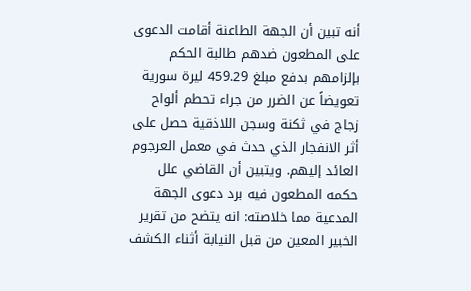أنه تبين أن الجهة الطاعنة أقامت الدعوى على المطعون ضدهم طالبة الحكم بإلزامهم بدفع مبلغ 459.29 ليرة سورية تعويضاً عن الضرر من جراء تحطم ألواح زجاج في ثكنة وسجن اللاذقية حصل على أثر الانفجار الذي حدث في معمل العرجوم العائد إليهم. ويتبين أن القاضي علل حكمه المطعون فيه برد دعوى الجهة المدعية مما خلاصته: انه يتضح من تقرير الخبير المعين من قبل النيابة أثناء الكشف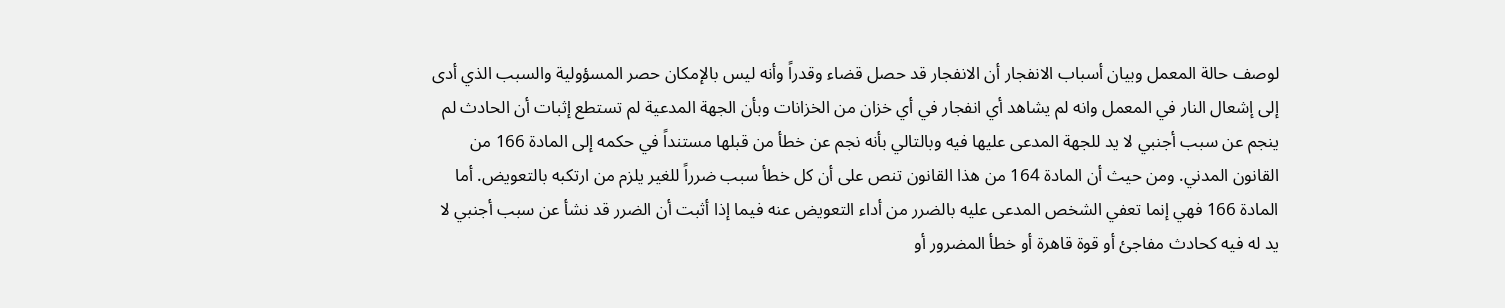لوصف حالة المعمل وبيان أسباب الانفجار أن الانفجار قد حصل قضاء وقدراً وأنه ليس بالإمكان حصر المسؤولية والسبب الذي أدى إلى إشعال النار في المعمل وانه لم يشاهد أي انفجار في أي خزان من الخزانات وبأن الجهة المدعية لم تستطع إثبات أن الحادث لم ينجم عن سبب أجنبي لا يد للجهة المدعى عليها فيه وبالتالي بأنه نجم عن خطأ من قبلها مستنداً في حكمه إلى المادة 166 من القانون المدني. ومن حيث أن المادة 164 من هذا القانون تنص على أن كل خطأ سبب ضرراً للغير يلزم من ارتكبه بالتعويض. أما المادة 166 فهي إنما تعفي الشخص المدعى عليه بالضرر من أداء التعويض عنه فيما إذا أثبت أن الضرر قد نشأ عن سبب أجنبي لا يد له فيه كحادث مفاجئ أو قوة قاهرة أو خطأ المضرور أو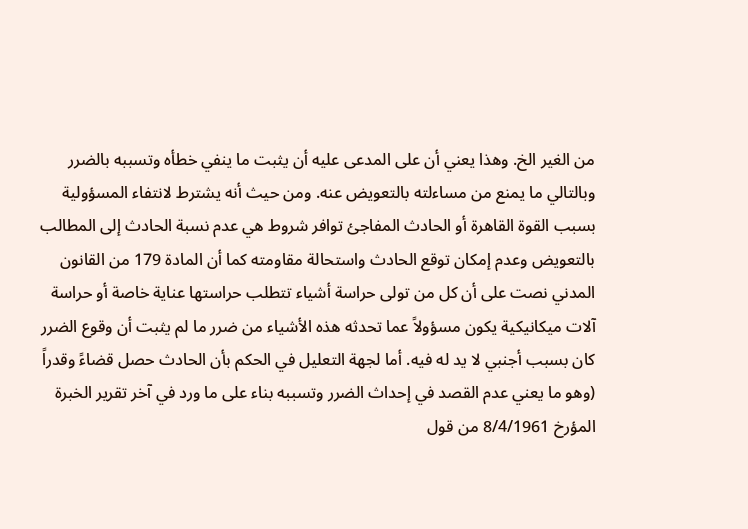من الغير الخ. وهذا يعني أن على المدعى عليه أن يثبت ما ينفي خطأه وتسببه بالضرر وبالتالي ما يمنع من مساءلته بالتعويض عنه. ومن حيث أنه يشترط لانتفاء المسؤولية بسبب القوة القاهرة أو الحادث المفاجئ توافر شروط هي عدم نسبة الحادث إلى المطالب بالتعويض وعدم إمكان توقع الحادث واستحالة مقاومته كما أن المادة 179 من القانون المدني نصت على أن كل من تولى حراسة أشياء تتطلب حراستها عناية خاصة أو حراسة آلات ميكانيكية يكون مسؤولاً عما تحدثه هذه الأشياء من ضرر ما لم يثبت أن وقوع الضرر كان بسبب أجنبي لا يد له فيه. أما لجهة التعليل في الحكم بأن الحادث حصل قضاءً وقدراً (وهو ما يعني عدم القصد في إحداث الضرر وتسببه بناء على ما ورد في آخر تقرير الخبرة المؤرخ 8/4/1961 من قول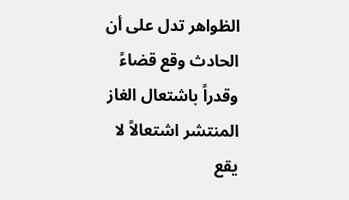الظواهر تدل على أن الحادث وقع قضاءً وقدراً باشتعال الغاز المنتشر اشتعالاً لا يقع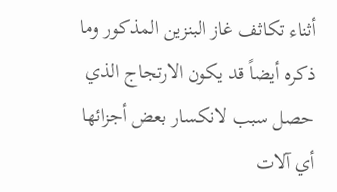أثناء تكاثف غاز البنزين المذكور وما ذكره أيضاً قد يكون الارتجاج الذي حصل سبب لانكسار بعض أجزائها أي آلات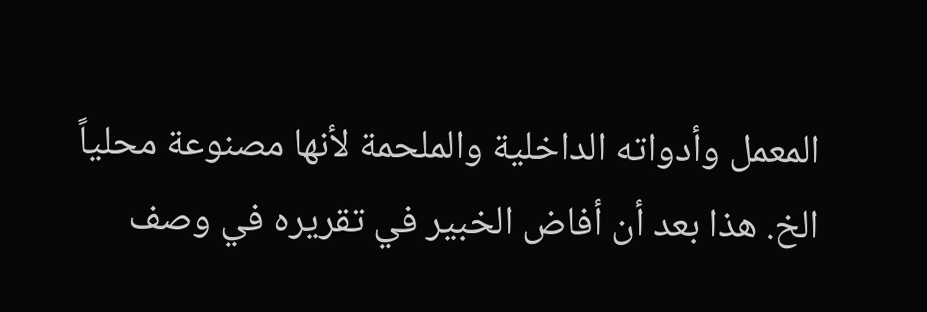المعمل وأدواته الداخلية والملحمة لأنها مصنوعة محلياً الخ. هذا بعد أن أفاض الخبير في تقريره في وصف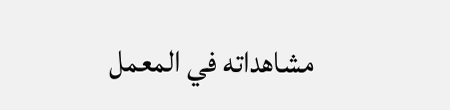مشاهداته في المعمل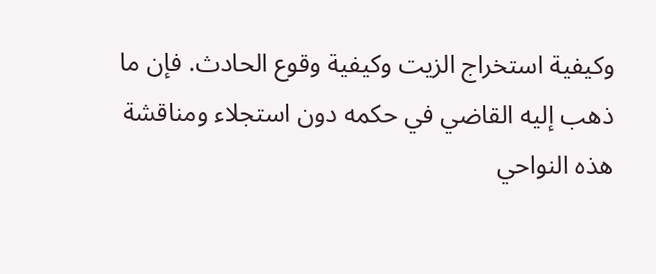وكيفية استخراج الزيت وكيفية وقوع الحادث. فإن ما ذهب إليه القاضي في حكمه دون استجلاء ومناقشة هذه النواحي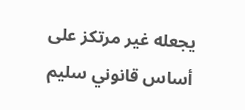يجعله غير مرتكز على أساس قانوني سليم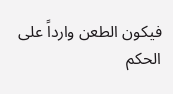فيكون الطعن وارداً على الحكم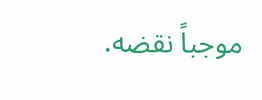موجباً نقضه.